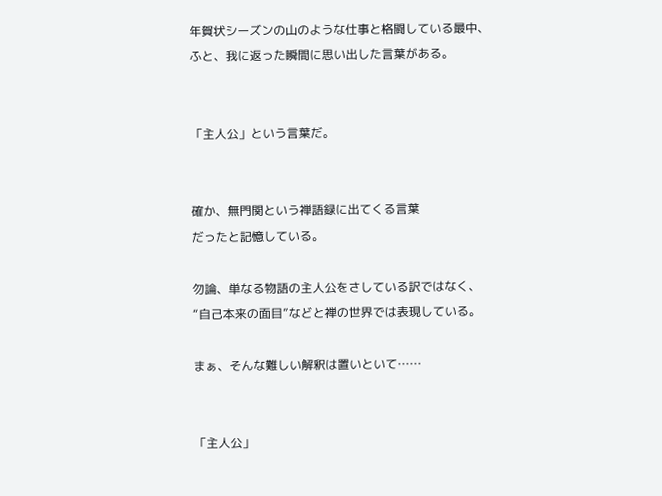年賀状シーズンの山のような仕事と格闘している最中、
ふと、我に返った瞬間に思い出した言葉がある。


「主人公」という言葉だ。


確か、無門関という禅語録に出てくる言葉
だったと記憶している。

勿論、単なる物語の主人公をさしている訳ではなく、
“自己本来の面目”などと禅の世界では表現している。

まぁ、そんな難しい解釈は置いといて……


「主人公」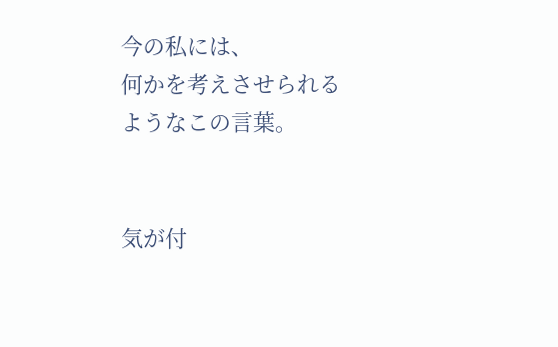今の私には、
何かを考えさせられるようなこの言葉。


気が付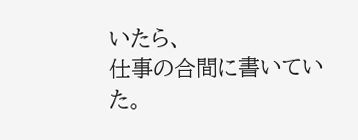いたら、
仕事の合間に書いていた。